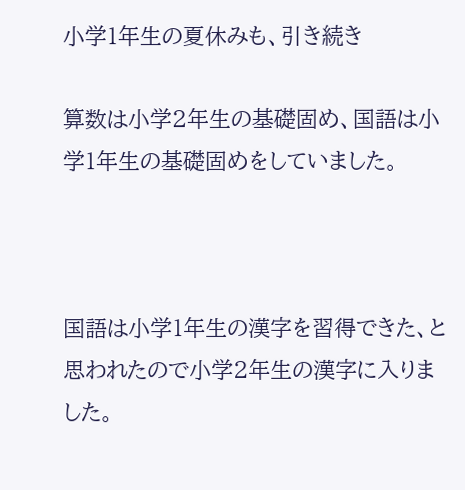小学1年生の夏休みも、引き続き

算数は小学2年生の基礎固め、国語は小学1年生の基礎固めをしていました。



国語は小学1年生の漢字を習得できた、と思われたので小学2年生の漢字に入りました。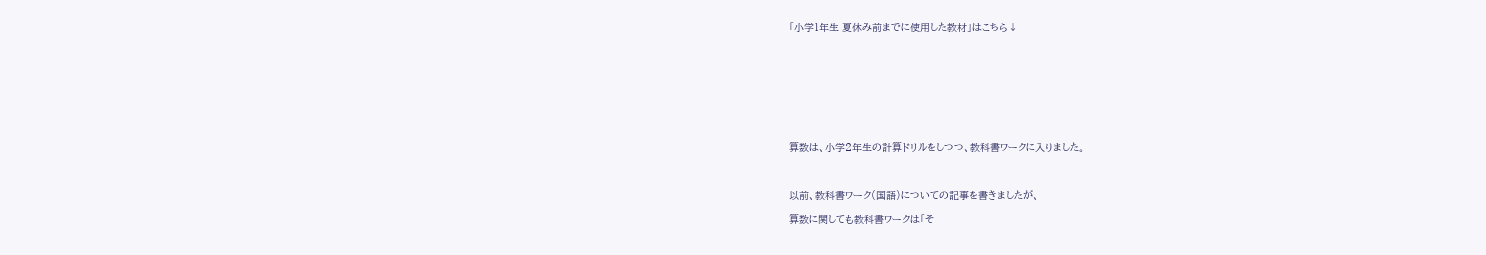「小学1年生 夏休み前までに使用した教材」はこちら↓









算数は、小学2年生の計算ドリルをしつつ、教科書ワークに入りました。



以前、教科書ワーク(国語)についての記事を書きましたが、

算数に関しても教科書ワークは「そ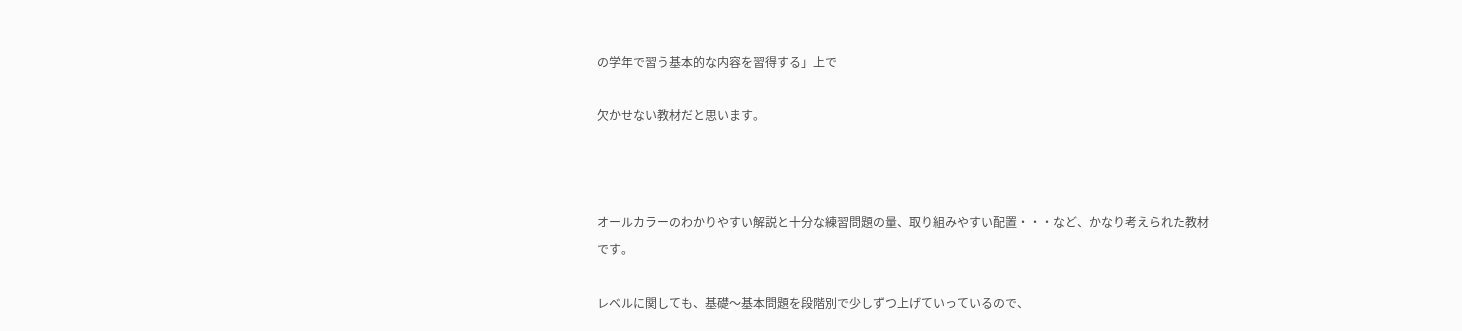の学年で習う基本的な内容を習得する」上で

欠かせない教材だと思います。



オールカラーのわかりやすい解説と十分な練習問題の量、取り組みやすい配置・・・など、かなり考えられた教材です。

レベルに関しても、基礎〜基本問題を段階別で少しずつ上げていっているので、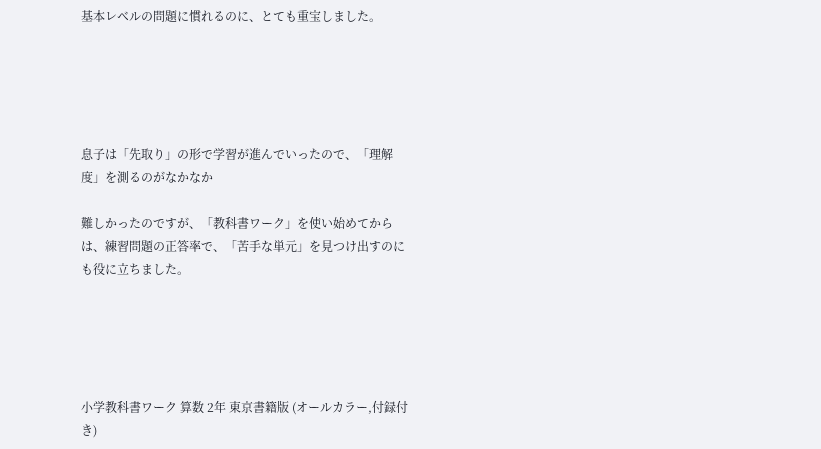基本レベルの問題に慣れるのに、とても重宝しました。





息子は「先取り」の形で学習が進んでいったので、「理解度」を測るのがなかなか

難しかったのですが、「教科書ワーク」を使い始めてからは、練習問題の正答率で、「苦手な単元」を見つけ出すのにも役に立ちました。





小学教科書ワーク 算数 2年 東京書籍版 (オールカラー,付録付き)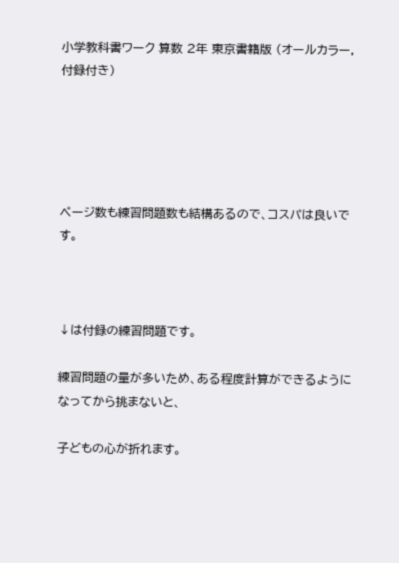小学教科書ワーク 算数 2年 東京書籍版 (オールカラー,付録付き)





ページ数も練習問題数も結構あるので、コスパは良いです。



↓は付録の練習問題です。

練習問題の量が多いため、ある程度計算ができるようになってから挑まないと、

子どもの心が折れます。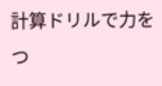計算ドリルで力をつ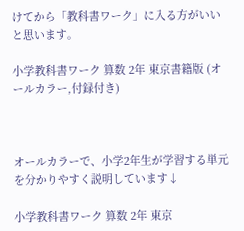けてから「教科書ワーク」に入る方がいいと思います。

小学教科書ワーク 算数 2年 東京書籍版 (オールカラー,付録付き)



オールカラーで、小学2年生が学習する単元を分かりやすく説明しています↓

小学教科書ワーク 算数 2年 東京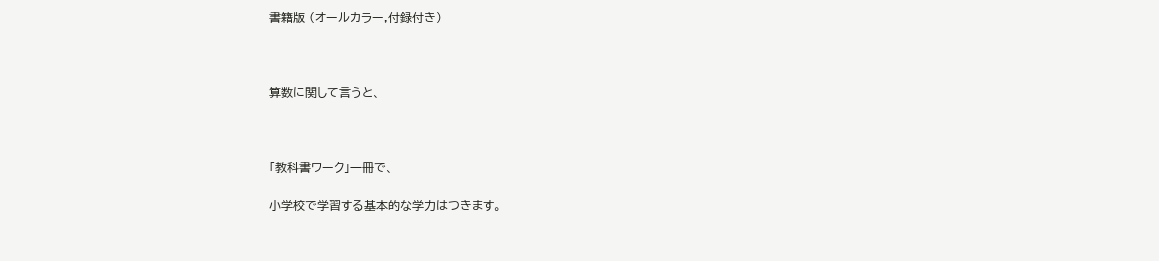書籍版 (オールカラー,付録付き)



算数に関して言うと、



「教科書ワーク」一冊で、

小学校で学習する基本的な学力はつきます。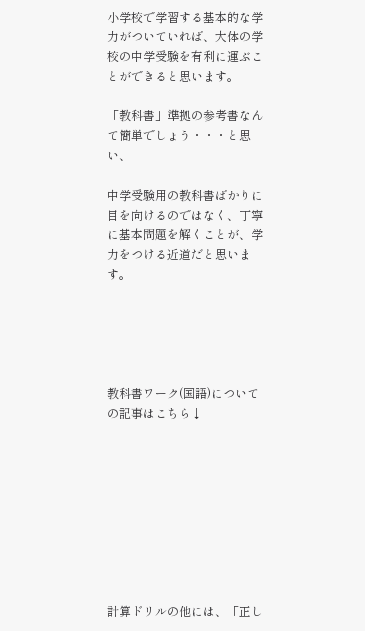小学校で学習する基本的な学力がついていれば、大体の学校の中学受験を有利に運ぶことができると思います。

「教科書」準拠の参考書なんて簡単でしょう・・・と思い、

中学受験用の教科書ばかりに目を向けるのではなく、丁寧に基本問題を解くことが、学力をつける近道だと思います。





教科書ワーク(国語)についての記事はこちら↓









計算ドリルの他には、「正し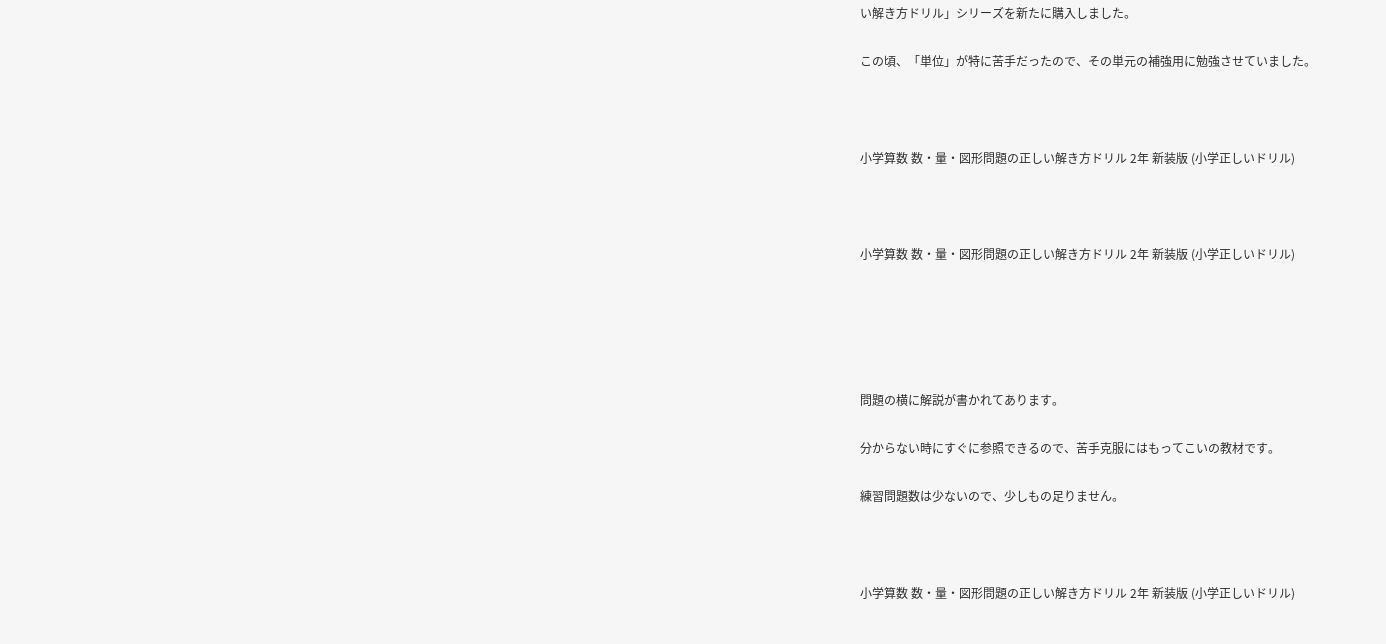い解き方ドリル」シリーズを新たに購入しました。

この頃、「単位」が特に苦手だったので、その単元の補強用に勉強させていました。



小学算数 数・量・図形問題の正しい解き方ドリル 2年 新装版 (小学正しいドリル)



小学算数 数・量・図形問題の正しい解き方ドリル 2年 新装版 (小学正しいドリル)





問題の横に解説が書かれてあります。

分からない時にすぐに参照できるので、苦手克服にはもってこいの教材です。

練習問題数は少ないので、少しもの足りません。



小学算数 数・量・図形問題の正しい解き方ドリル 2年 新装版 (小学正しいドリル)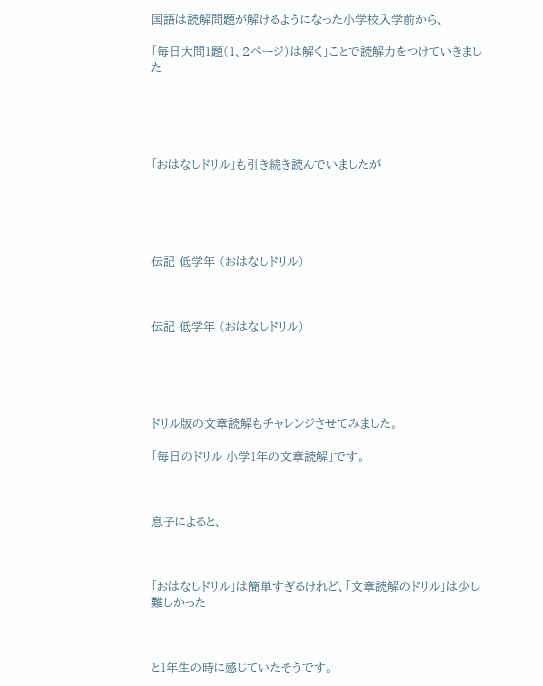国語は読解問題が解けるようになった小学校入学前から、

「毎日大問1題(1、2ページ)は解く」ことで読解力をつけていきました





「おはなしドリル」も引き続き読んでいましたが





伝記 低学年 (おはなしドリル)



伝記 低学年 (おはなしドリル)





ドリル版の文章読解もチャレンジさせてみました。

「毎日のドリル 小学1年の文章読解」です。



息子によると、



「おはなしドリル」は簡単すぎるけれど、「文章読解のドリル」は少し難しかった



と1年生の時に感じていたそうです。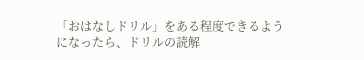「おはなしドリル」をある程度できるようになったら、ドリルの読解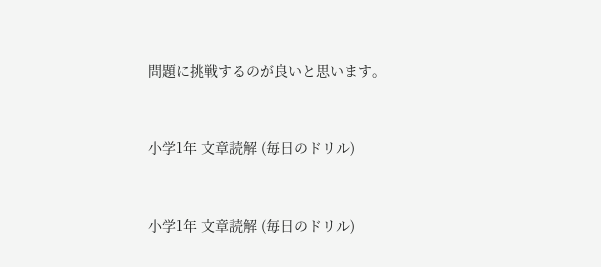問題に挑戦するのが良いと思います。



小学1年 文章読解 (毎日のドリル)



小学1年 文章読解 (毎日のドリル)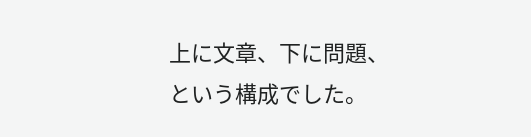上に文章、下に問題、という構成でした。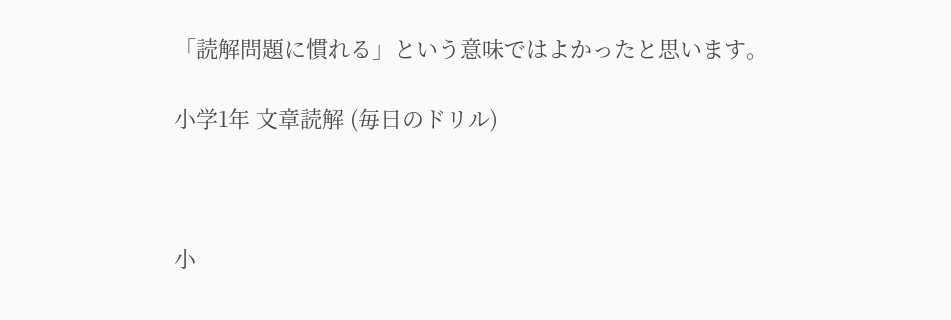「読解問題に慣れる」という意味ではよかったと思います。

小学1年 文章読解 (毎日のドリル)



小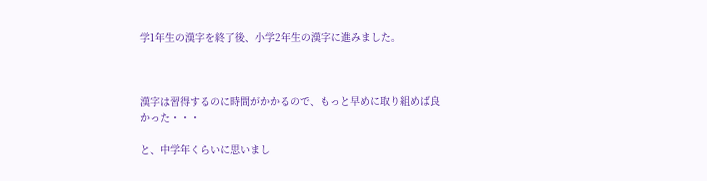学1年生の漢字を終了後、小学2年生の漢字に進みました。



漢字は習得するのに時間がかかるので、もっと早めに取り組めば良かった・・・

と、中学年くらいに思いまし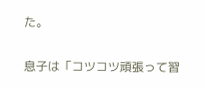た。

息子は「コツコツ頑張って習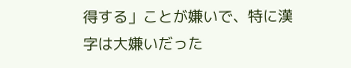得する」ことが嫌いで、特に漢字は大嫌いだった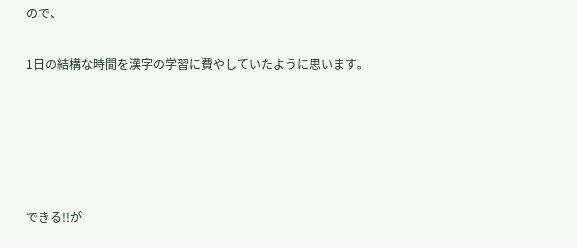ので、

1日の結構な時間を漢字の学習に費やしていたように思います。





できる!!が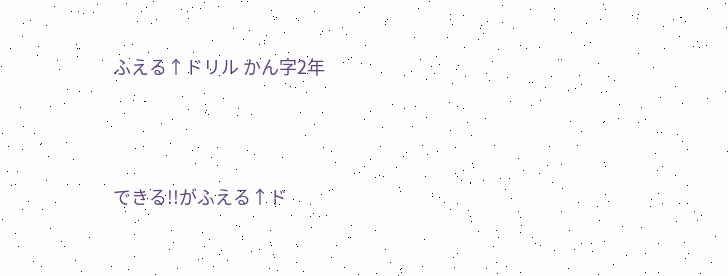ふえる↑ドリル かん字2年



できる!!がふえる↑ド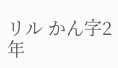リル かん字2年